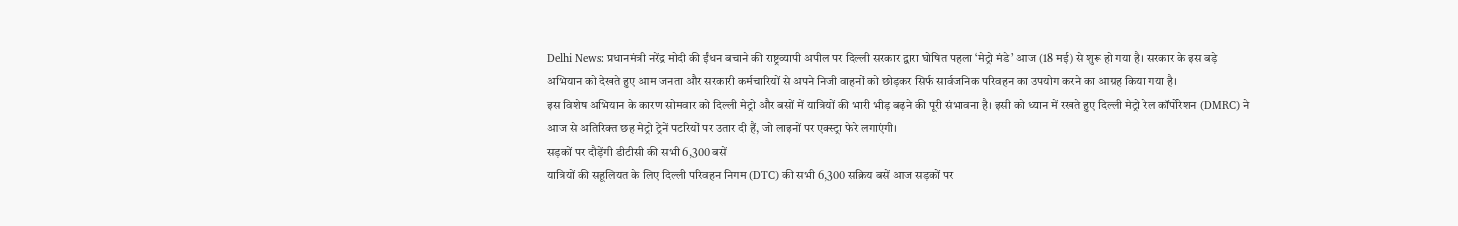Delhi News: प्रधानमंत्री नरेंद्र मोदी की ईंधन बचाने की राष्ट्रव्यापी अपील पर दिल्ली सरकार द्वारा घोषित पहला ‘मेट्रो मंडे’ आज (18 मई) से शुरू हो गया है। सरकार के इस बड़े अभियान को देखते हुए आम जनता और सरकारी कर्मचारियों से अपने निजी वाहनों को छोड़कर सिर्फ सार्वजनिक परिवहन का उपयोग करने का आग्रह किया गया है।
इस विशेष अभियान के कारण सोमवार को दिल्ली मेट्रो और बसों में यात्रियों की भारी भीड़ बढ़ने की पूरी संभावना है। इसी को ध्यान में रखते हुए दिल्ली मेट्रो रेल कॉर्पोरेशन (DMRC) ने आज से अतिरिक्त छह मेट्रो ट्रेनें पटरियों पर उतार दी हैं, जो लाइनों पर एक्स्ट्रा फेरे लगाएंगी।
सड़कों पर दौड़ेंगी डीटीसी की सभी 6,300 बसें
यात्रियों की सहूलियत के लिए दिल्ली परिवहन निगम (DTC) की सभी 6,300 सक्रिय बसें आज सड़कों पर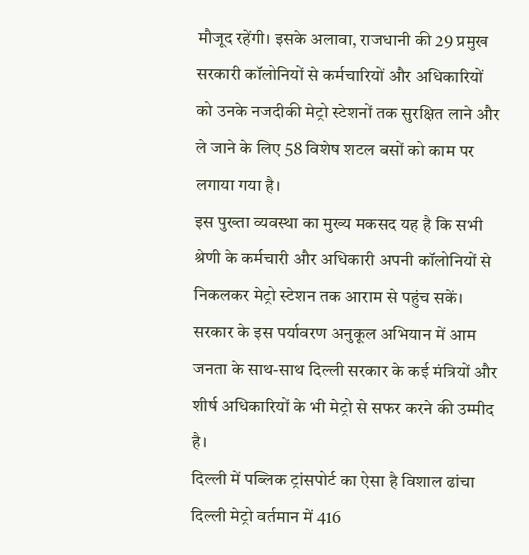मौजूद रहेंगी। इसके अलावा, राजधानी की 29 प्रमुख सरकारी कॉलोनियों से कर्मचारियों और अधिकारियों को उनके नजदीकी मेट्रो स्टेशनों तक सुरक्षित लाने और ले जाने के लिए 58 विशेष शटल बसों को काम पर लगाया गया है।
इस पुख्ता व्यवस्था का मुख्य मकसद यह है कि सभी श्रेणी के कर्मचारी और अधिकारी अपनी कॉलोनियों से निकलकर मेट्रो स्टेशन तक आराम से पहुंच सकें। सरकार के इस पर्यावरण अनुकूल अभियान में आम जनता के साथ-साथ दिल्ली सरकार के कई मंत्रियों और शीर्ष अधिकारियों के भी मेट्रो से सफर करने की उम्मीद है।
दिल्ली में पब्लिक ट्रांसपोर्ट का ऐसा है विशाल ढांचा
दिल्ली मेट्रो वर्तमान में 416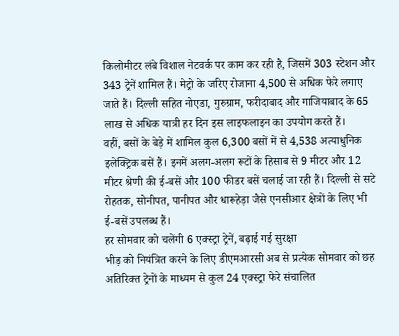किलोमीटर लंबे विशाल नेटवर्क पर काम कर रही है, जिसमें 303 स्टेशन और 343 ट्रेनें शामिल हैं। मेट्रो के जरिए रोजाना 4,500 से अधिक फेरे लगाए जाते हैं। दिल्ली सहित नोएडा, गुरुग्राम, फरीदाबाद और गाजियाबाद के 65 लाख से अधिक यात्री हर दिन इस लाइफलाइन का उपयोग करते हैं।
वहीं, बसों के बेड़े में शामिल कुल 6,300 बसों में से 4,538 अत्याधुनिक इलेक्ट्रिक बसें हैं। इनमें अलग-अलग रूटों के हिसाब से 9 मीटर और 12 मीटर श्रेणी की ई-बसें और 100 फीडर बसें चलाई जा रही हैं। दिल्ली से सटे रोहतक, सोनीपत, पानीपत और धारूहेड़ा जैसे एनसीआर क्षेत्रों के लिए भी ई-बसें उपलब्ध हैं।
हर सोमवार को चलेंगी 6 एक्स्ट्रा ट्रेनें, बढ़ाई गई सुरक्षा
भीड़ को नियंत्रित करने के लिए डीएमआरसी अब से प्रत्येक सोमवार को छह अतिरिक्त ट्रेनों के माध्यम से कुल 24 एक्स्ट्रा फेरे संचालित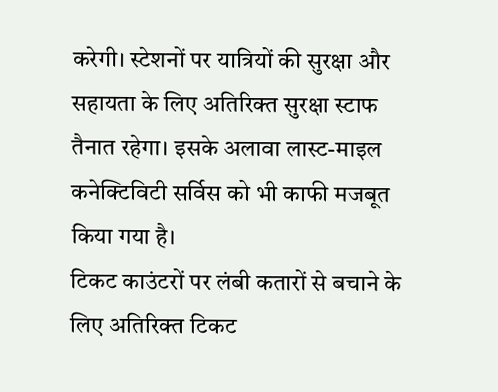करेगी। स्टेशनों पर यात्रियों की सुरक्षा और सहायता के लिए अतिरिक्त सुरक्षा स्टाफ तैनात रहेगा। इसके अलावा लास्ट-माइल कनेक्टिविटी सर्विस को भी काफी मजबूत किया गया है।
टिकट काउंटरों पर लंबी कतारों से बचाने के लिए अतिरिक्त टिकट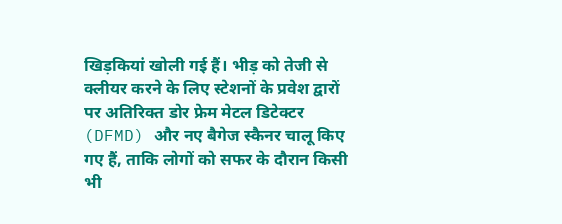खिड़कियां खोली गई हैं। भीड़ को तेजी से क्लीयर करने के लिए स्टेशनों के प्रवेश द्वारों पर अतिरिक्त डोर फ्रेम मेटल डिटेक्टर (DFMD) और नए बैगेज स्कैनर चालू किए गए हैं, ताकि लोगों को सफर के दौरान किसी भी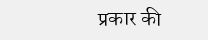प्रकार की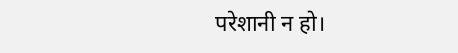परेशानी न हो।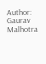Author: Gaurav Malhotra